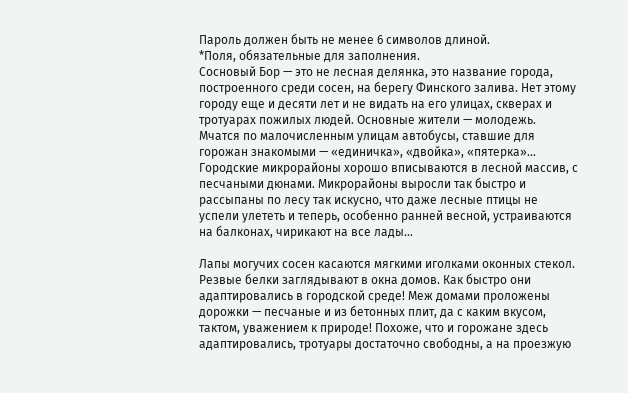Пароль должен быть не менее 6 символов длиной.
*Поля, обязательные для заполнения.
Сосновый Бор — это не лесная делянка, это название города, построенного среди сосен, на берегу Финского залива. Нет этому городу еще и десяти лет и не видать на его улицах, скверах и тротуарах пожилых людей. Основные жители — молодежь. Мчатся по малочисленным улицам автобусы, ставшие для горожан знакомыми — «единичка», «двойка», «пятерка»…
Городские микрорайоны хорошо вписываются в лесной массив, с песчаными дюнами. Микрорайоны выросли так быстро и рассыпаны по лесу так искусно, что даже лесные птицы не успели улететь и теперь, особенно ранней весной, устраиваются на балконах, чирикают на все лады…

Лапы могучих сосен касаются мягкими иголками оконных стекол. Резвые белки заглядывают в окна домов. Как быстро они адаптировались в городской среде! Меж домами проложены дорожки — песчаные и из бетонных плит, да с каким вкусом, тактом, уважением к природе! Похоже, что и горожане здесь адаптировались, тротуары достаточно свободны, а на проезжую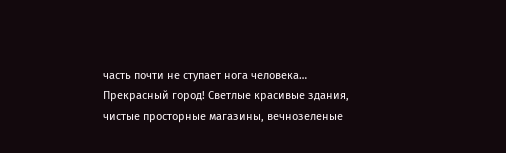часть почти не ступает нога человека…
Прекрасный город! Светлые красивые здания, чистые просторные магазины, вечнозеленые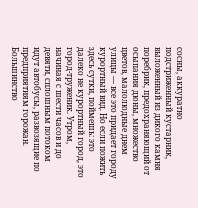сосны, аккуратно подстриженный кустарник, выложенный из дикого камня поребрик, предохраняющий от осыпания дюны, множество цветов, малолюдные днем улицы — все это придает городу курортный вид. Но если пожить здесь сутки, поймешь: это далеко не курортный город, это город-труженик. Утром, начиная с шести часов и до девяти, сплошным потоком идут автобусы, развозящие по предприятиям горожан. Большинство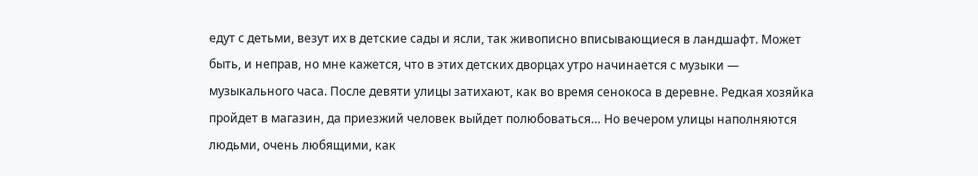едут с детьми, везут их в детские сады и ясли, так живописно вписывающиеся в ландшафт. Может быть, и неправ, но мне кажется, что в этих детских дворцах утро начинается с музыки — музыкального часа. После девяти улицы затихают, как во время сенокоса в деревне. Редкая хозяйка пройдет в магазин, да приезжий человек выйдет полюбоваться… Но вечером улицы наполняются людьми, очень любящими, как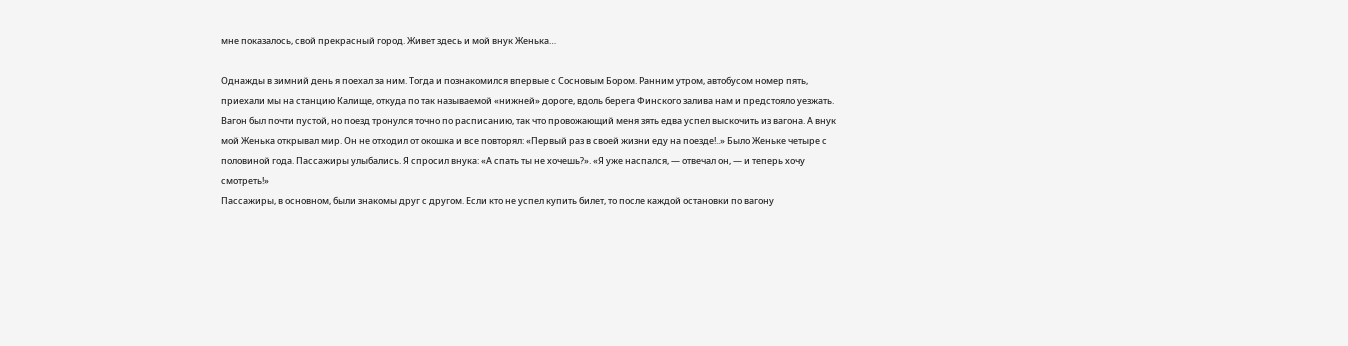мне показалось, свой прекрасный город. Живет здесь и мой внук Женька…

Однажды в зимний день я поехал за ним. Тогда и познакомился впервые с Сосновым Бором. Ранним утром, автобусом номер пять, приехали мы на станцию Калище, откуда по так называемой «нижней» дороге, вдоль берега Финского залива нам и предстояло уезжать. Вагон был почти пустой, но поезд тронулся точно по расписанию, так что провожающий меня зять едва успел выскочить из вагона. А внук мой Женька открывал мир. Он не отходил от окошка и все повторял: «Первый раз в своей жизни еду на поезде!..» Было Женьке четыре с половиной года. Пассажиры улыбались. Я спросил внука: «А спать ты не хочешь?». «Я уже наспался, — отвечал он, — и теперь хочу смотреть!»
Пассажиры, в основном, были знакомы друг с другом. Если кто не успел купить билет, то после каждой остановки по вагону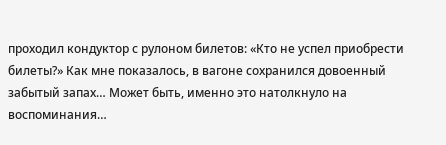проходил кондуктор с рулоном билетов: «Кто не успел приобрести билеты?» Как мне показалось, в вагоне сохранился довоенный забытый запах… Может быть, именно это натолкнуло на воспоминания…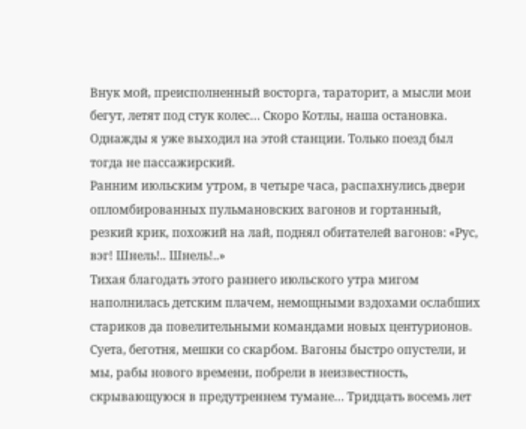Внук мой, преисполненный восторга, тараторит, а мысли мои бегут, летят под стук колес… Скоро Котлы, наша остановка. Однажды я уже выходил на этой станции. Только поезд был тогда не пассажирский.
Ранним июльским утром, в четыре часа, распахнулись двери опломбированных пульмановских вагонов и гортанный, резкий крик, похожий на лай, поднял обитателей вагонов: «Рус, вэг! Шнель!.. Шнель!..»
Тихая благодать этого раннего июльского утра мигом наполнилась детским плачем, немощными вздохами ослабших стариков да повелительными командами новых центурионов. Суета, беготня, мешки со скарбом. Вагоны быстро опустели, и мы, рабы нового времени, побрели в неизвестность, скрывающуюся в предутреннем тумане… Тридцать восемь лет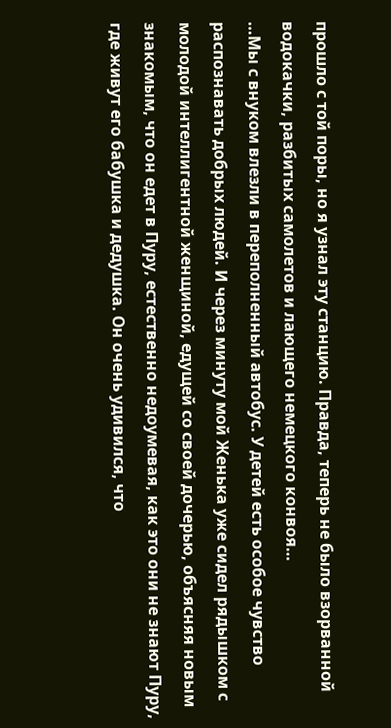прошло с той поры, но я узнал эту станцию. Правда, теперь не было взорванной водокачки, разбитых самолетов и лающего немецкого конвоя…
…Мы с внуком влезли в переполненный автобус. У детей есть особое чувство распознавать добрых людей. И через минуту мой Женька уже сидел рядышком с молодой интеллигентной женщиной, едущей со своей дочерью, объясняя новым знакомым, что он едет в Пуру, естественно недоумевая, как это они не знают Пуру, где живут его бабушка и дедушка. Он очень удивился, что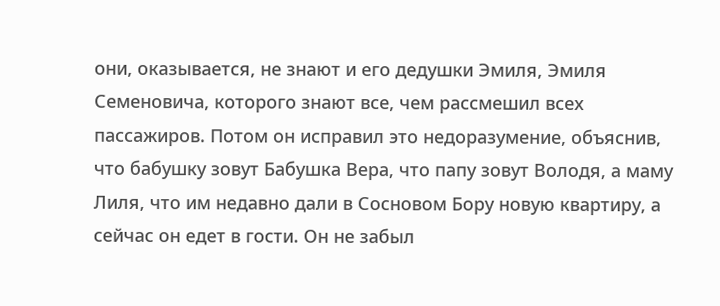они, оказывается, не знают и его дедушки Эмиля, Эмиля Семеновича, которого знают все, чем рассмешил всех пассажиров. Потом он исправил это недоразумение, объяснив, что бабушку зовут Бабушка Вера, что папу зовут Володя, а маму Лиля, что им недавно дали в Сосновом Бору новую квартиру, а сейчас он едет в гости. Он не забыл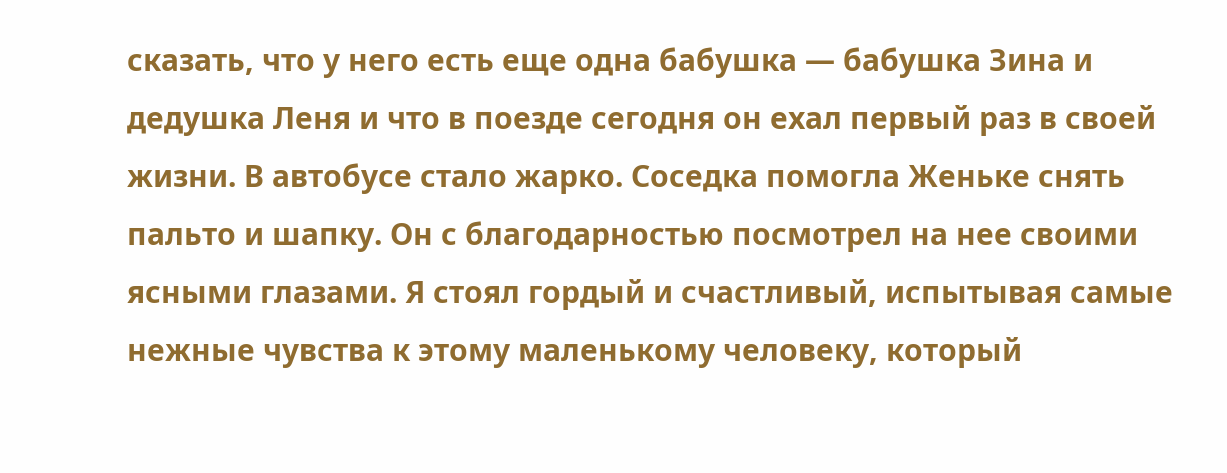сказать, что у него есть еще одна бабушка — бабушка Зина и дедушка Леня и что в поезде сегодня он ехал первый раз в своей жизни. В автобусе стало жарко. Соседка помогла Женьке снять пальто и шапку. Он с благодарностью посмотрел на нее своими ясными глазами. Я стоял гордый и счастливый, испытывая самые нежные чувства к этому маленькому человеку, который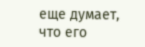еще думает, что его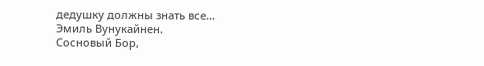дедушку должны знать все…
Эмиль Вунукайнен.
Сосновый Бор,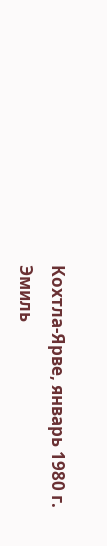Кохтла-Ярве, январь 1980 г.
Эмиль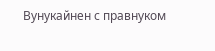Вунукайнен с правнуком